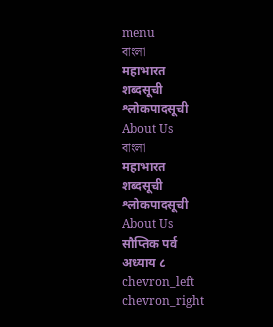menu
বাংলা
महाभारत
शब्दसूची
श्लोकपादसूची
About Us
বাংলা
महाभारत
शब्दसूची
श्लोकपादसूची
About Us
सौप्तिक पर्व
अध्याय ८
chevron_left
chevron_right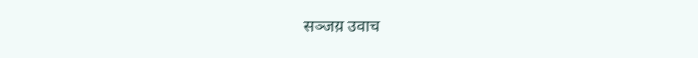सञ्जय़ उवाच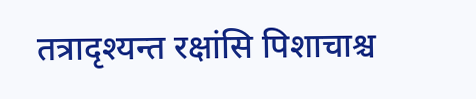तत्रादृश्यन्त रक्षांसि पिशाचाश्च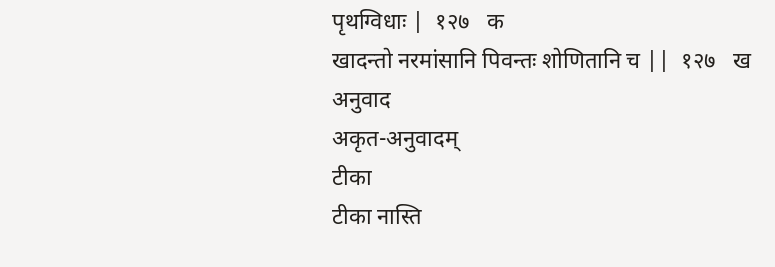पृथग्विधाः |  १२७   क
खादन्तो नरमांसानि पिवन्तः शोणितानि च ||  १२७   ख
अनुवाद
अकृत-अनुवादम्
टीका
टीका नास्ति